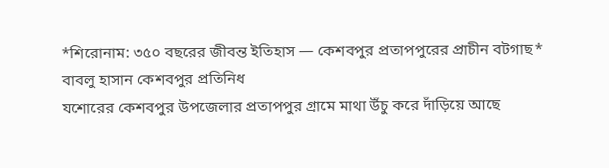*শিরোনাম: ৩৫০ বছরের জীবন্ত ইতিহাস — কেশবপুর প্রতাপপুরের প্রাচীন বটগাছ*
বাবলু হাসান কেশবপুর প্রতিনিধ
যশোরের কেশবপুর উপজেলার প্রতাপপুর গ্রামে মাথা উঁচু করে দাঁড়িয়ে আছে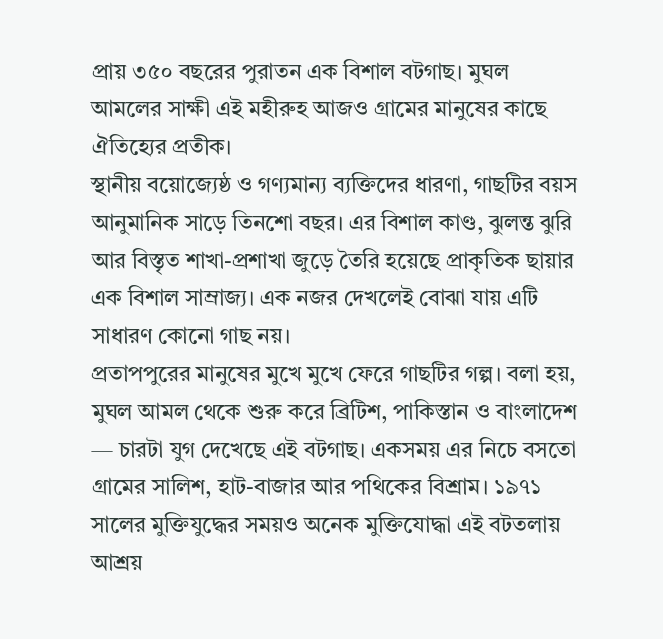প্রায় ৩৫০ বছরের পুরাতন এক বিশাল বটগাছ। মুঘল আমলের সাক্ষী এই মহীরুহ আজও গ্রামের মানুষের কাছে ঐতিহ্যের প্রতীক।
স্থানীয় বয়োজ্যেষ্ঠ ও গণ্যমান্য ব্যক্তিদের ধারণা, গাছটির বয়স আনুমানিক সাড়ে তিনশো বছর। এর বিশাল কাণ্ড, ঝুলন্ত ঝুরি আর বিস্তৃত শাখা-প্রশাখা জুড়ে তৈরি হয়েছে প্রাকৃতিক ছায়ার এক বিশাল সাম্রাজ্য। এক নজর দেখলেই বোঝা যায় এটি সাধারণ কোনো গাছ নয়।
প্রতাপপুরের মানুষের মুখে মুখে ফেরে গাছটির গল্প। বলা হয়, মুঘল আমল থেকে শুরু করে ব্রিটিশ, পাকিস্তান ও বাংলাদেশ — চারটা যুগ দেখেছে এই বটগাছ। একসময় এর নিচে বসতো গ্রামের সালিশ, হাট-বাজার আর পথিকের বিশ্রাম। ১৯৭১ সালের মুক্তিযুদ্ধের সময়ও অনেক মুক্তিযোদ্ধা এই বটতলায় আশ্রয়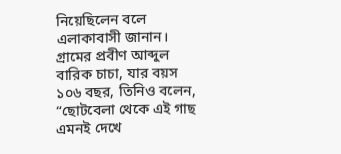নিয়েছিলেন বলে এলাকাবাসী জানান।
গ্রামের প্রবীণ আব্দুল বারিক চাচা, যার বয়স ১০৬ বছর, তিনিও বলেন, “ছোটবেলা থেকে এই গাছ এমনই দেখে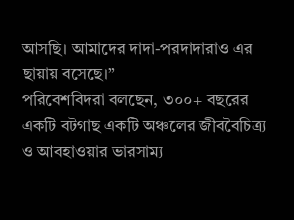আসছি। আমাদের দাদা-পরদাদারাও এর ছায়ায় বসেছে।”
পরিবেশবিদরা বলছেন, ৩০০+ বছরের একটি বটগাছ একটি অঞ্চলের জীববৈচিত্র্য ও আবহাওয়ার ভারসাম্য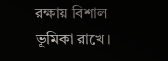রক্ষায় বিশাল ভূমিকা রাখে।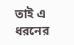তাই এ ধরনের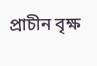প্রাচীন বৃক্ষ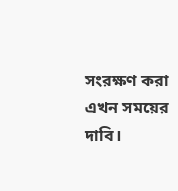সংরক্ষণ করা এখন সময়ের দাবি।